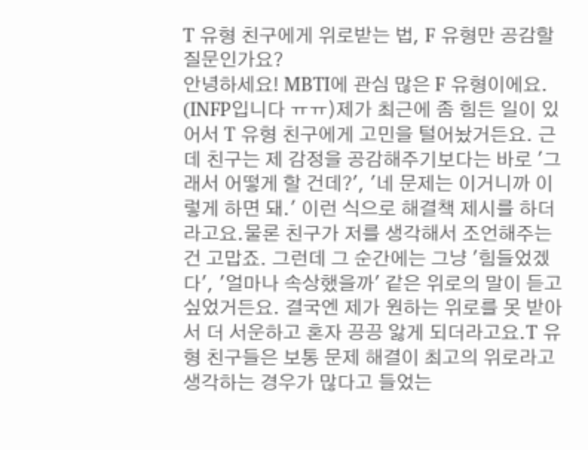T 유형 친구에게 위로받는 법, F 유형만 공감할 질문인가요?
안녕하세요! MBTI에 관심 많은 F 유형이에요. (INFP입니다 ㅠㅠ)제가 최근에 좀 힘든 일이 있어서 T 유형 친구에게 고민을 털어놨거든요. 근데 친구는 제 감정을 공감해주기보다는 바로 '그래서 어떻게 할 건데?', '네 문제는 이거니까 이렇게 하면 돼.' 이런 식으로 해결책 제시를 하더라고요.물론 친구가 저를 생각해서 조언해주는 건 고맙죠. 그런데 그 순간에는 그냥 '힘들었겠다', '얼마나 속상했을까' 같은 위로의 말이 듣고 싶었거든요. 결국엔 제가 원하는 위로를 못 받아서 더 서운하고 혼자 끙끙 앓게 되더라고요.T 유형 친구들은 보통 문제 해결이 최고의 위로라고 생각하는 경우가 많다고 들었는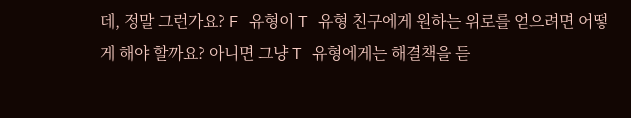데, 정말 그런가요? F 유형이 T 유형 친구에게 원하는 위로를 얻으려면 어떻게 해야 할까요? 아니면 그냥 T 유형에게는 해결책을 듣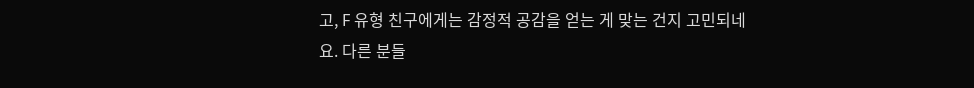고, F 유형 친구에게는 감정적 공감을 얻는 게 맞는 건지 고민되네요. 다른 분들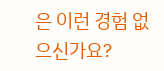은 이런 경험 없으신가요?